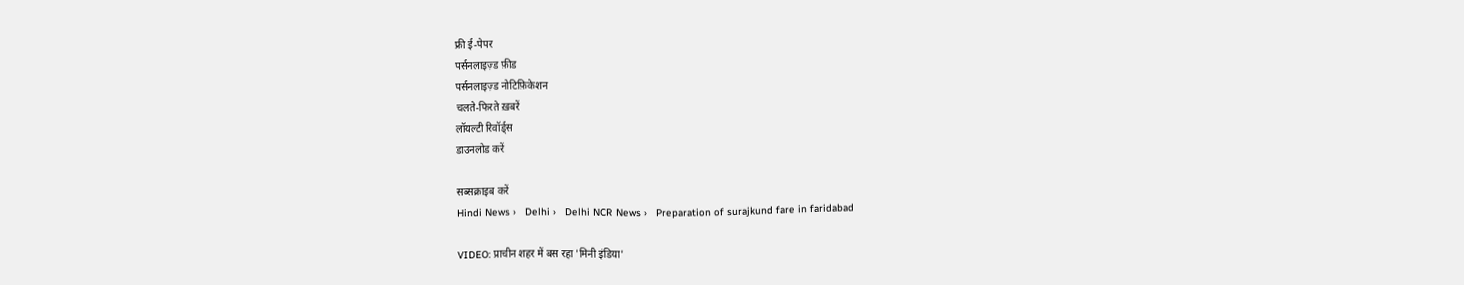फ्री ई-पेपर
पर्सनलाइज़्ड फ़ीड
पर्सनलाइज़्ड नोटिफ़िकेशन
चलते-फिरते ख़बरें
लॉयल्टी रिवॉर्ड्स
डाउनलोड करें

सब्सक्राइब करें
Hindi News ›   Delhi ›   Delhi NCR News ›   Preparation of surajkund fare in faridabad

VIDEO: प्राचीन शहर में बस रहा 'मिनी इंडिया'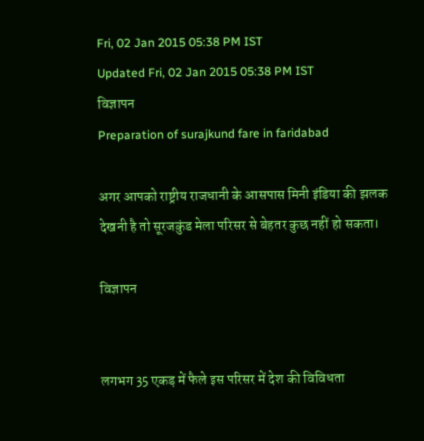Fri, 02 Jan 2015 05:38 PM IST
Updated Fri, 02 Jan 2015 05:38 PM IST
विज्ञापन
Preparation of surajkund fare in faridabad

अगर आपको राष्ट्रीय राजधानी के आसपास मिनी इंडिया की झलक देखनी है तो सूरजकुंड मेला परिसर से बेहतर कुछ नहीं हो सकता।

विज्ञापन


लगभग 35 एकड़ में फैले इस परिसर में देश की विविधता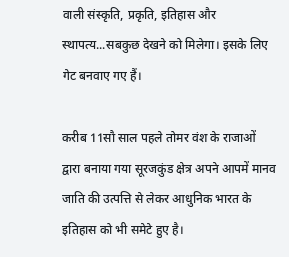वाली संस्कृति, प्रकृति, इतिहास और स्थापत्य...सबकुछ देखने को मिलेगा। इसके लिए गेट बनवाए गए हैं।

करीब 11सौ साल पहले तोमर वंश के राजाओं द्वारा बनाया गया सूरजकुंड क्षेत्र अपने आपमें मानव जाति की उत्पत्ति से लेकर आधुनिक भारत के इतिहास को भी समेटे हुए है।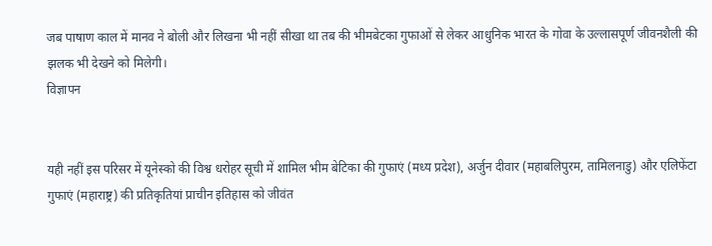जब पाषाण काल में मानव ने बोली और लिखना भी नहीं सीखा था तब की भीमबेटका गुफाओं से लेकर आधुनिक भारत के गोवा के उल्लासपूर्ण जीवनशैली की झलक भी देखने को मिलेगी।
विज्ञापन


यही नहीं इस परिसर में यूनेस्को की विश्व धरोहर सूची में शामिल भीम बेटिका की गुफाएं (मध्य प्रदेश), अर्जुन दीवार (महाबलिपुरम, तामिलनाडु) और एलिफेंटा गुफाएं (महाराष्ट्र) की प्रतिकृतियां प्राचीन इतिहास को जीवंत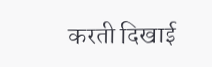करती दिखाई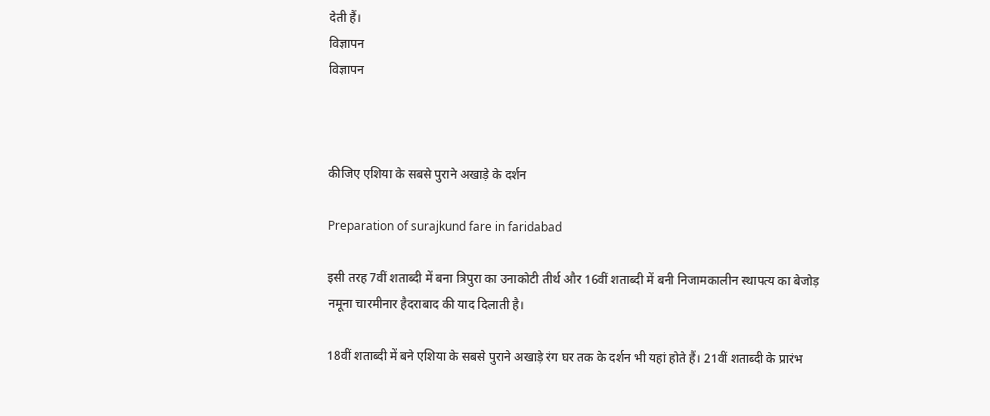देती हैं।
विज्ञापन
विज्ञापन



कीजिए एशिया के सबसे पुराने अखाड़े के दर्शन

Preparation of surajkund fare in faridabad

इसी तरह 7वीं शताब्दी में बना त्रिपुरा का उनाकोटी तीर्थ और 16वीं शताब्दी में बनी निजामकालीन स्थापत्य का बेजोड़ नमूना चारमीनार हैदराबाद की याद दिलाती है।

18वीं शताब्दी में बने एशिया के सबसे पुराने अखाड़े रंग घर तक के दर्शन भी यहां होते हैं। 21वीं शताब्दी के प्रारंभ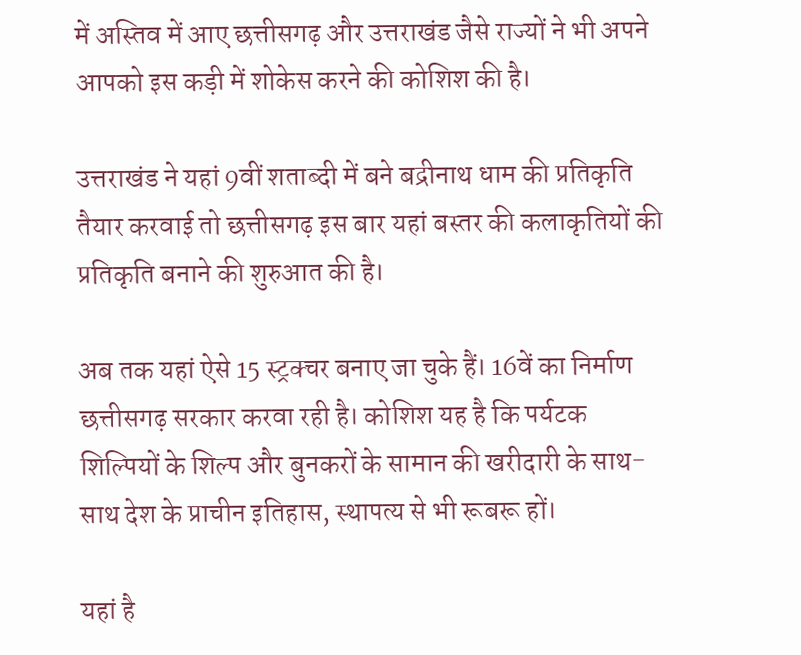में अस्तिव में आए छत्तीसगढ़ और उत्तराखंड जैसे राज्यों ने भी अपने आपको इस कड़ी में शोकेस करने की कोशिश की है।

उत्तराखंड ने यहां 9वीं शताब्दी में बने बद्रीनाथ धाम की प्रतिकृति तैयार करवाई तो छत्तीसगढ़ इस बार यहां बस्तर की कलाकृतियों की प्रतिकृति बनाने की शुरुआत की है।

अब तक यहां ऐसे 15 स्ट्रक्चर बनाए जा चुके हैं। 16वें का निर्माण छत्तीसगढ़ सरकार करवा रही है। कोशिश यह है कि पर्यटक शिल्पियों के शिल्प और बुनकरों के सामान की खरीदारी के साथ-साथ देश के प्राचीन इतिहास, स्थापत्य से भी रूबरू हों।

यहां है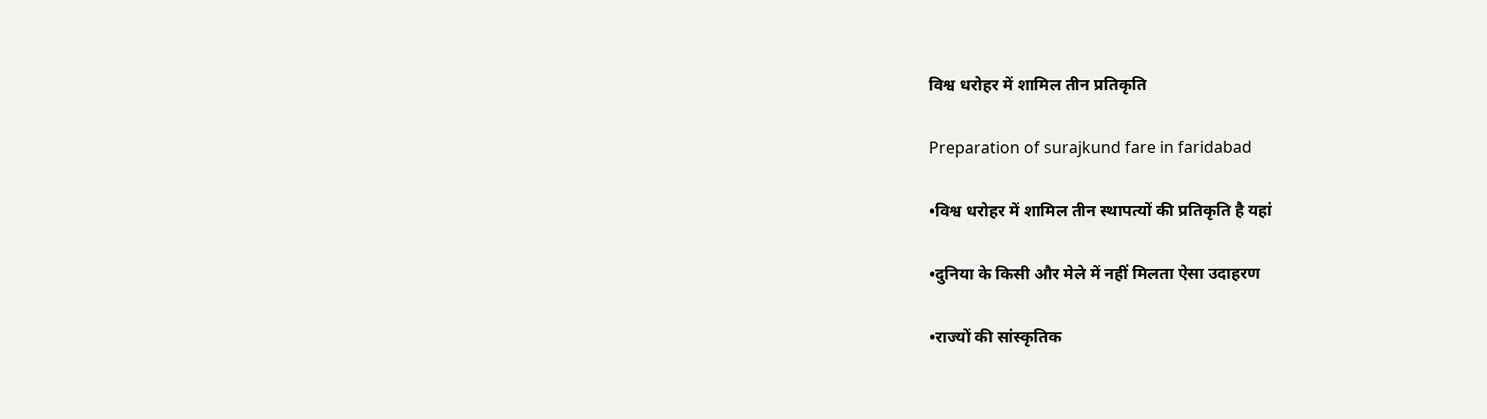विश्व धरोहर में शामिल तीन प्रतिकृति

Preparation of surajkund fare in faridabad

•विश्व धरोहर में शामिल तीन स्थापत्यों की प्रतिकृति है यहां

•दुनिया के किसी और मेले में नहीं मिलता ऐसा उदाहरण

•राज्यों की सांस्कृतिक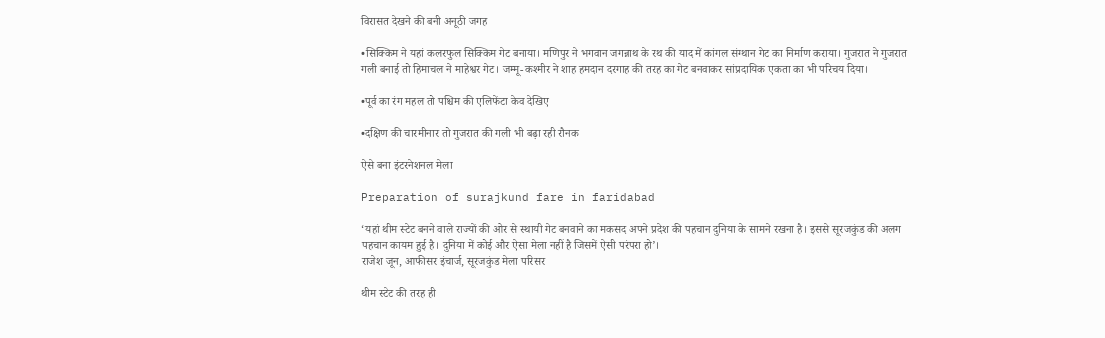विरासत देखने की बनी अनूठी जगह

•सिक्किम ने यहां कलरफुल सिक्किम गेट बनाया। मणिपुर ने भगवान जगन्नाथ के रथ की याद में कांगल संग्थान गेट का निर्माण कराया। गुजरात ने गुजरात गली बनाई तो हिमाचल ने माहेश्वर गेट। जम्मू-कश्मीर ने शाह हमदान दरगाह की तरह का गेट बनवाकर सांप्रदायिक एकता का भी परिचय दिया।

•पूर्व का रंग महल तो पश्चिम की एलिफेंटा केव देखिए

•दक्षिण की चारमीनार तो गुजरात की गली भी बढ़ा रही रौनक

ऐसे बना इंटरनेशनल मेला

Preparation of surajkund fare in faridabad

‘यहां थीम स्टेट बनने वाले राज्यों की ओर से स्थायी गेट बनवाने का मकसद अपने प्रदेश की पहचान दुनिया के सामने रखना है। इससे सूरजकुंड की अलग पहचान कायम हुई है। दुनिया में कोई और ऐसा मेला नहीं है जिसमें ऐसी परंपरा हो’।
राजेश जून, आफीसर इंचार्ज, सूरजकुंड मेला परिसर

थीम स्टेट की तरह ही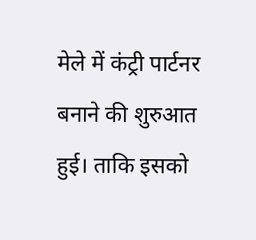मेले में कंट्री पार्टनर बनाने की शुरुआत हुई। ताकि इसको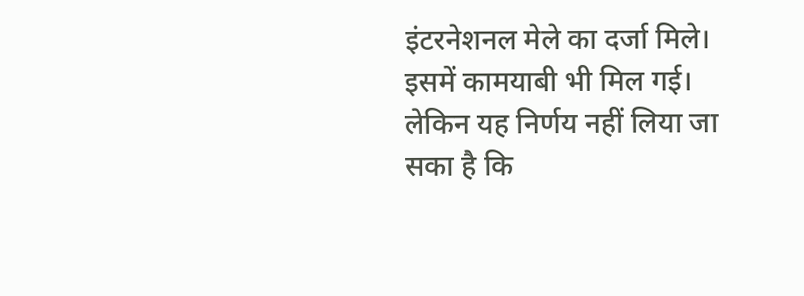इंटरनेशनल मेले का दर्जा मिले। इसमें कामयाबी भी मिल गई। लेकिन यह निर्णय नहीं लिया जा सका है कि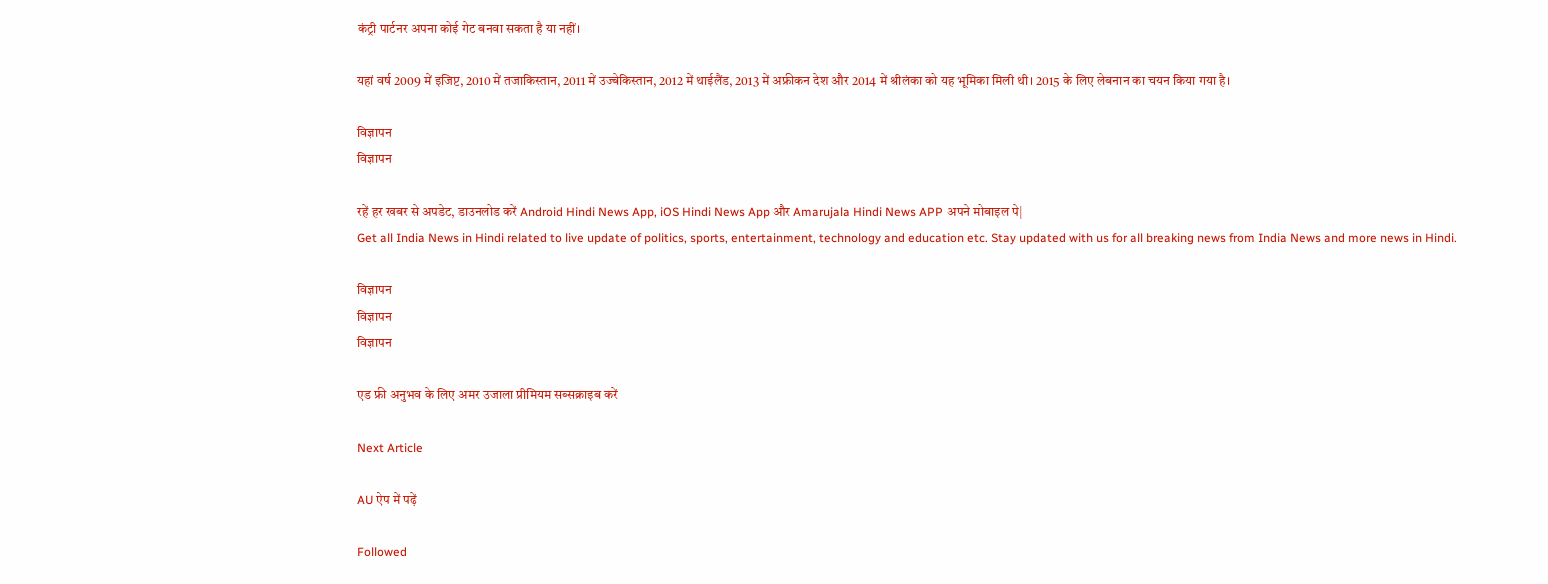कंट्री पार्टनर अपना कोई गेट बनवा सकता है या नहीं।

यहां वर्ष 2009 में इजिप्ट, 2010 में तजाकिस्तान, 2011 में उज्बेकिस्तान, 2012 में थाईलैंड, 2013 में अफ्रीकन देश और 2014 में श्रीलंका को यह भूमिका मिली थी। 2015 के लिए लेबनान का चयन किया गया है।

विज्ञापन
विज्ञापन

रहें हर खबर से अपडेट, डाउनलोड करें Android Hindi News App, iOS Hindi News App और Amarujala Hindi News APP अपने मोबाइल पे|
Get all India News in Hindi related to live update of politics, sports, entertainment, technology and education etc. Stay updated with us for all breaking news from India News and more news in Hindi.

विज्ञापन
विज्ञापन
विज्ञापन

एड फ्री अनुभव के लिए अमर उजाला प्रीमियम सब्सक्राइब करें

Next Article

AU ऐप में पढ़ें

Followed